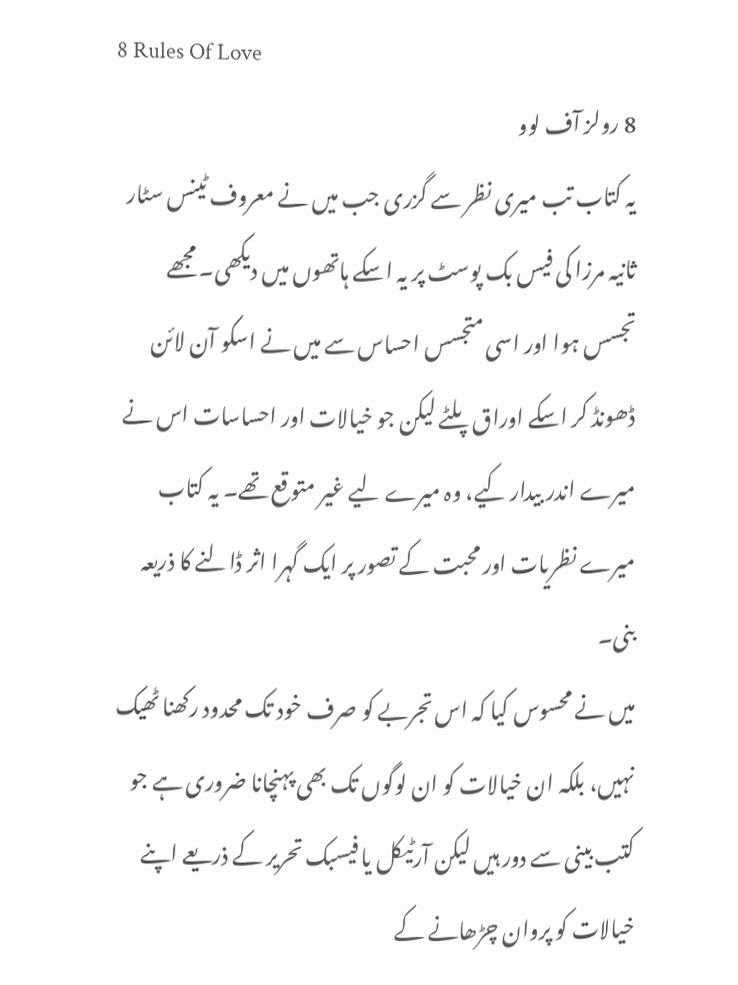8 Rules Of Love
8 رولز آف لوو
یہ کتاب تب میری نظر سے گزری جب میں نے معروف ٹینس سٹار ثانیہ مرزا کی فیس بک پوسٹ پر یہ اسکے ہاتھوں میں دیکھی۔ مجھے تجسس ہوا اور اسی متجسس احساس سے میں نے اسکو آن لائن ڈھونڈ کر اسکے اوراق پلٹے لیکن جو خیالات اور احساسات اس نے میرے اندر بیدار کیے، وہ میرے لیے غیر متوقع تھے۔ یہ کتاب میرے نظریات اور محبت کے تصور پر ایک گہرا اثر ڈالنے کا ذریعہ بنی۔
میں نے محسوس کیا کہ اس تجربے کو صرف خود تک محدود رکھنا ٹھیک نہیں، بلکہ ان خیالات کو ان لوگوں تک بھی پہنچانا ضروری ہے جو کتب بینی سے دور ہیں لیکن آرٹیکل یا فیسبک تحریر کے ذریعے اپنے خیالات کو پروان چڑھانے کے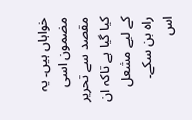خواہاں ہیں۔ یہ مضمون اسی مقصد سے تحریر کیا گیا ہے تاکہ ان کے لیے مشعل راہ بن سکے۔
اس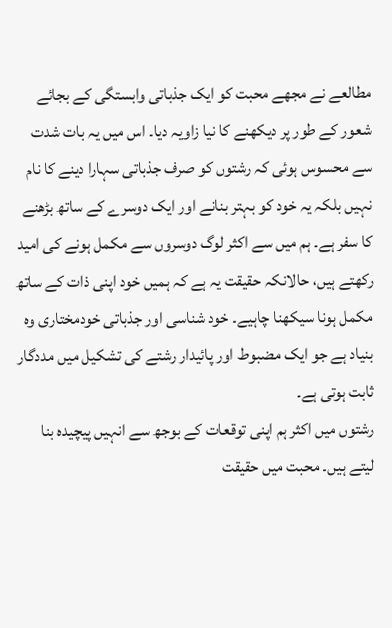مطالعے نے مجھے محبت کو ایک جذباتی وابستگی کے بجائے شعور کے طور پر دیکھنے کا نیا زاویہ دیا۔ اس میں یہ بات شدت سے محسوس ہوئی کہ رشتوں کو صرف جذباتی سہارا دینے کا نام نہیں بلکہ یہ خود کو بہتر بنانے اور ایک دوسرے کے ساتھ بڑھنے کا سفر ہے۔ ہم میں سے اکثر لوگ دوسروں سے مکمل ہونے کی امید رکھتے ہیں، حالانکہ حقیقت یہ ہے کہ ہمیں خود اپنی ذات کے ساتھ مکمل ہونا سیکھنا چاہیے۔ خود شناسی اور جذباتی خودمختاری وہ بنیاد ہے جو ایک مضبوط اور پائیدار رشتے کی تشکیل میں مددگار ثابت ہوتی ہے۔
رشتوں میں اکثر ہم اپنی توقعات کے بوجھ سے انہیں پیچیدہ بنا لیتے ہیں۔ محبت میں حقیقت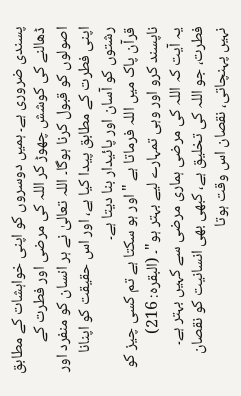پسندی ضروری ہے۔ ہمیں دوسروں کو اپنی خواہشات کے مطابق ڈھالنے کی کوشش چھوڑ کر اللہ کی مرضی اور فطرت کے اصولوں کو قبول کرنا ہوگا۔ اللہ تعالیٰ نے ہر انسان کو منفرد اور اپنی فطرت کے مطابق پیدا کیا ہے، اور اس حقیقت کو اپنانا رشتوں کو آسان اور پائیدار بنا دیتا ہے۔
قرآن پاک میں اللہ فرماتا ہے "اور ہو سکتا ہے تم کسی چیز کو ناپسند کرو اور وہی تمہارے لیے بہتر ہو"۔ (البقرہ: 216)
یہ آیت کہ اللہ کی مرضی ہماری مرضی سے کہیں بہتر ہے۔ فطرت، جو اللہ کی تخلیق ہے، کبھی بھی انسانیت کو نقصان نہیں پہنچاتی، نقصان اس وقت ہوتا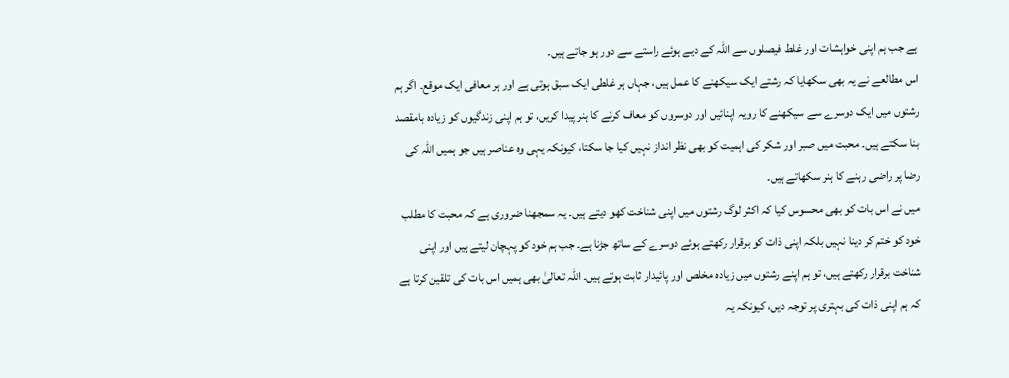ہے جب ہم اپنی خواہشات اور غلط فیصلوں سے اللہ کے دیے ہوئے راستے سے دور ہو جاتے ہیں۔
اس مطالعے نے یہ بھی سکھایا کہ رشتے ایک سیکھنے کا عمل ہیں، جہاں ہر غلطی ایک سبق ہوتی ہے اور ہر معافی ایک موقع۔ اگر ہم رشتوں میں ایک دوسرے سے سیکھنے کا رویہ اپنائیں اور دوسروں کو معاف کرنے کا ہنر پیدا کریں، تو ہم اپنی زندگیوں کو زیادہ بامقصد بنا سکتے ہیں۔ محبت میں صبر اور شکر کی اہمیت کو بھی نظر انداز نہیں کیا جا سکتا، کیونکہ یہی وہ عناصر ہیں جو ہمیں اللہ کی رضا پر راضی رہنے کا ہنر سکھاتے ہیں۔
میں نے اس بات کو بھی محسوس کیا کہ اکثر لوگ رشتوں میں اپنی شناخت کھو دیتے ہیں۔ یہ سمجھنا ضروری ہے کہ محبت کا مطلب خود کو ختم کر دینا نہیں بلکہ اپنی ذات کو برقرار رکھتے ہوئے دوسرے کے ساتھ جڑنا ہے۔ جب ہم خود کو پہچان لیتے ہیں اور اپنی شناخت برقرار رکھتے ہیں، تو ہم اپنے رشتوں میں زیادہ مخلص اور پائیدار ثابت ہوتے ہیں۔ اللہ تعالیٰ بھی ہمیں اس بات کی تلقین کرتا ہے کہ ہم اپنی ذات کی بہتری پر توجہ دیں، کیونکہ یہ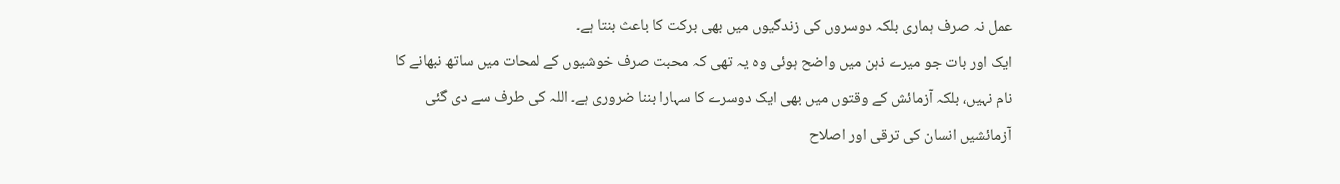عمل نہ صرف ہماری بلکہ دوسروں کی زندگیوں میں بھی برکت کا باعث بنتا ہے۔
ایک اور بات جو میرے ذہن میں واضح ہوئی وہ یہ تھی کہ محبت صرف خوشیوں کے لمحات میں ساتھ نبھانے کا نام نہیں، بلکہ آزمائش کے وقتوں میں بھی ایک دوسرے کا سہارا بننا ضروری ہے۔ اللہ کی طرف سے دی گئی آزمائشیں انسان کی ترقی اور اصلاح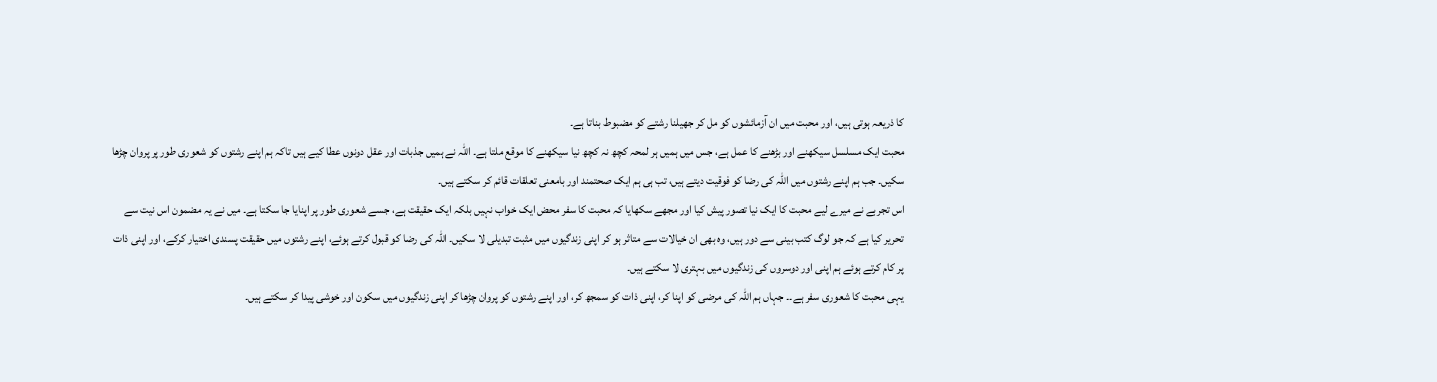کا ذریعہ ہوتی ہیں، اور محبت میں ان آزمائشوں کو مل کر جھیلنا رشتے کو مضبوط بناتا ہے۔
محبت ایک مسلسل سیکھنے اور بڑھنے کا عمل ہے، جس میں ہمیں ہر لمحہ کچھ نہ کچھ نیا سیکھنے کا موقع ملتا ہے۔ اللہ نے ہمیں جذبات اور عقل دونوں عطا کیے ہیں تاکہ ہم اپنے رشتوں کو شعوری طور پر پروان چڑھا سکیں۔ جب ہم اپنے رشتوں میں اللہ کی رضا کو فوقیت دیتے ہیں، تب ہی ہم ایک صحتمند اور بامعنی تعلقات قائم کر سکتے ہیں۔
اس تجربے نے میرے لیے محبت کا ایک نیا تصور پیش کیا اور مجھے سکھایا کہ محبت کا سفر محض ایک خواب نہیں بلکہ ایک حقیقت ہے، جسے شعوری طور پر اپنایا جا سکتا ہے۔ میں نے یہ مضمون اس نیت سے تحریر کیا ہے کہ جو لوگ کتب بینی سے دور ہیں، وہ بھی ان خیالات سے متاثر ہو کر اپنی زندگیوں میں مثبت تبدیلی لا سکیں۔ اللہ کی رضا کو قبول کرتے ہوئے، اپنے رشتوں میں حقیقت پسندی اختیار کرکے، اور اپنی ذات پر کام کرتے ہوئے ہم اپنی اور دوسروں کی زندگیوں میں بہتری لا سکتے ہیں۔
یہی محبت کا شعوری سفر ہے۔۔ جہاں ہم اللہ کی مرضی کو اپنا کر، اپنی ذات کو سمجھ کر، اور اپنے رشتوں کو پروان چڑھا کر اپنی زندگیوں میں سکون اور خوشی پیدا کر سکتے ہیں۔